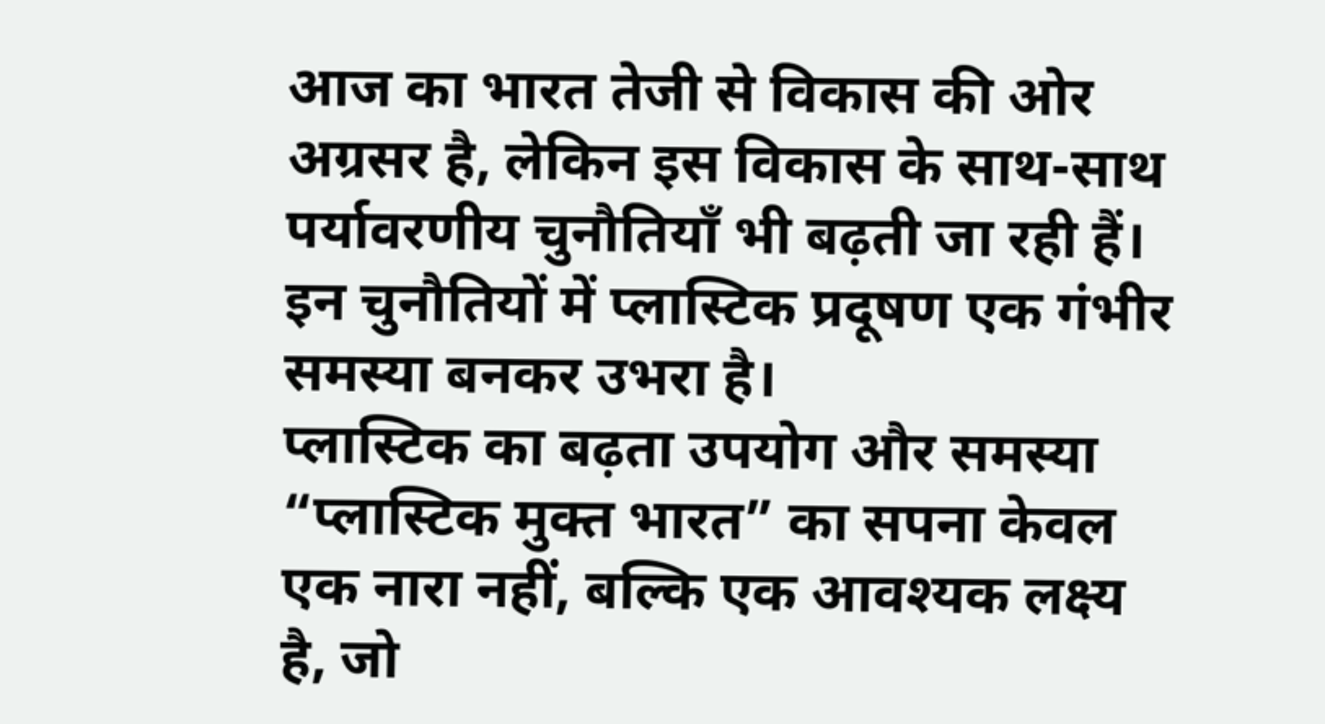आज का भारत तेजी से विकास की ओर अग्रसर है, लेकिन इस विकास के साथ-साथ पर्यावरणीय चुनौतियाँ भी बढ़ती जा रही हैं। इन चुनौतियों में प्लास्टिक प्रदूषण एक गंभीर समस्या बनकर उभरा है।
प्लास्टिक का बढ़ता उपयोग और समस्या
“प्लास्टिक मुक्त भारत” का सपना केवल एक नारा नहीं, बल्कि एक आवश्यक लक्ष्य है, जो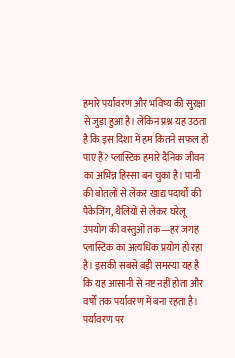हमारे पर्यावरण और भविष्य की सुरक्षा से जुड़ा हुआ है। लेकिन प्रश्न यह उठता है कि इस दिशा में हम कितने सफल हो पाए हैं? प्लास्टिक हमारे दैनिक जीवन का अभिन्न हिस्सा बन चुका है। पानी की बोतलों से लेकर खाद्य पदार्थों की पैकेजिंग, थैलियों से लेकर घरेलू उपयोग की वस्तुओं तक—हर जगह प्लास्टिक का अत्यधिक प्रयोग हो रहा है। इसकी सबसे बड़ी समस्या यह है कि यह आसानी से नष्ट नहीं होता और वर्षों तक पर्यावरण में बना रहता है।
पर्यावरण पर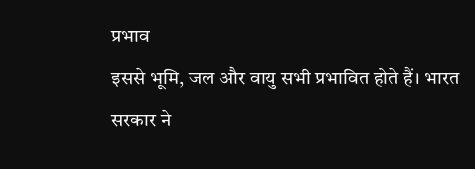प्रभाव
इससे भूमि, जल और वायु सभी प्रभावित होते हैं। भारत सरकार ने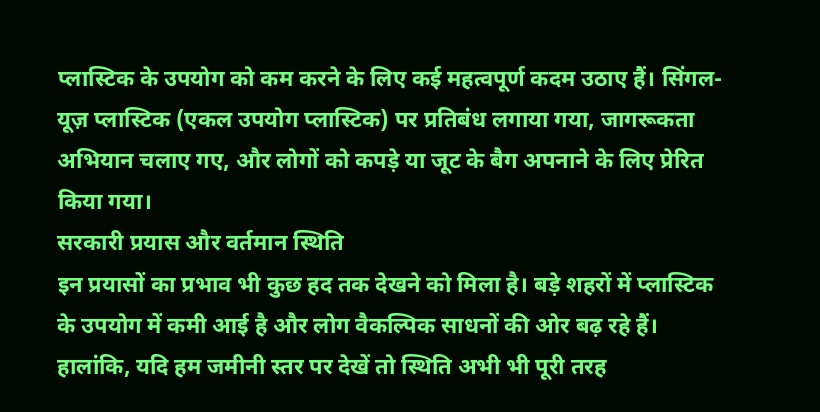प्लास्टिक के उपयोग को कम करने के लिए कई महत्वपूर्ण कदम उठाए हैं। सिंगल-यूज़ प्लास्टिक (एकल उपयोग प्लास्टिक) पर प्रतिबंध लगाया गया, जागरूकता अभियान चलाए गए, और लोगों को कपड़े या जूट के बैग अपनाने के लिए प्रेरित किया गया।
सरकारी प्रयास और वर्तमान स्थिति
इन प्रयासों का प्रभाव भी कुछ हद तक देखने को मिला है। बड़े शहरों में प्लास्टिक के उपयोग में कमी आई है और लोग वैकल्पिक साधनों की ओर बढ़ रहे हैं। हालांकि, यदि हम जमीनी स्तर पर देखें तो स्थिति अभी भी पूरी तरह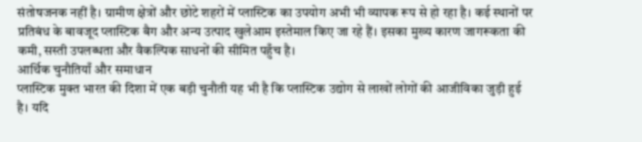संतोषजनक नहीं है। ग्रामीण क्षेत्रों और छोटे शहरों में प्लास्टिक का उपयोग अभी भी व्यापक रूप से हो रहा है। कई स्थानों पर प्रतिबंध के बावजूद प्लास्टिक बैग और अन्य उत्पाद खुलेआम इस्तेमाल किए जा रहे हैं। इसका मुख्य कारण जागरूकता की कमी, सस्ती उपलब्धता और वैकल्पिक साधनों की सीमित पहुँच है।
आर्थिक चुनौतियाँ और समाधान
प्लास्टिक मुक्त भारत की दिशा में एक बड़ी चुनौती यह भी है कि प्लास्टिक उद्योग से लाखों लोगों की आजीविका जुड़ी हुई है। यदि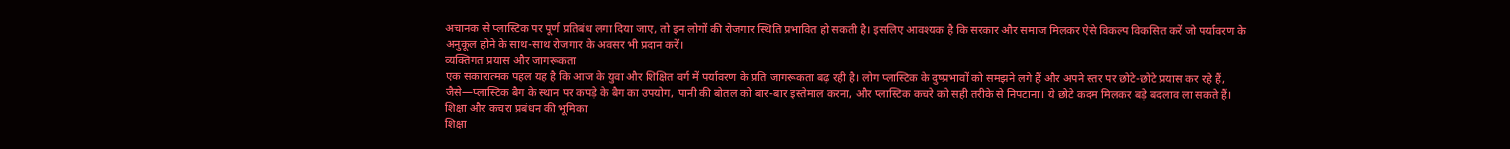अचानक से प्लास्टिक पर पूर्ण प्रतिबंध लगा दिया जाए, तो इन लोगों की रोजगार स्थिति प्रभावित हो सकती है। इसलिए आवश्यक है कि सरकार और समाज मिलकर ऐसे विकल्प विकसित करें जो पर्यावरण के अनुकूल होने के साथ-साथ रोजगार के अवसर भी प्रदान करें।
व्यक्तिगत प्रयास और जागरूकता
एक सकारात्मक पहल यह है कि आज के युवा और शिक्षित वर्ग में पर्यावरण के प्रति जागरूकता बढ़ रही है। लोग प्लास्टिक के दुष्प्रभावों को समझने लगे हैं और अपने स्तर पर छोटे-छोटे प्रयास कर रहे हैं, जैसे—प्लास्टिक बैग के स्थान पर कपड़े के बैग का उपयोग, पानी की बोतल को बार-बार इस्तेमाल करना, और प्लास्टिक कचरे को सही तरीके से निपटाना। ये छोटे कदम मिलकर बड़े बदलाव ला सकते हैं।
शिक्षा और कचरा प्रबंधन की भूमिका
शिक्षा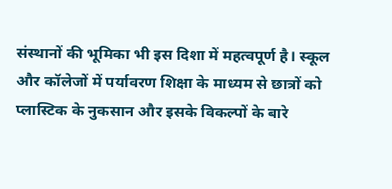संस्थानों की भूमिका भी इस दिशा में महत्वपूर्ण है। स्कूल और कॉलेजों में पर्यावरण शिक्षा के माध्यम से छात्रों को प्लास्टिक के नुकसान और इसके विकल्पों के बारे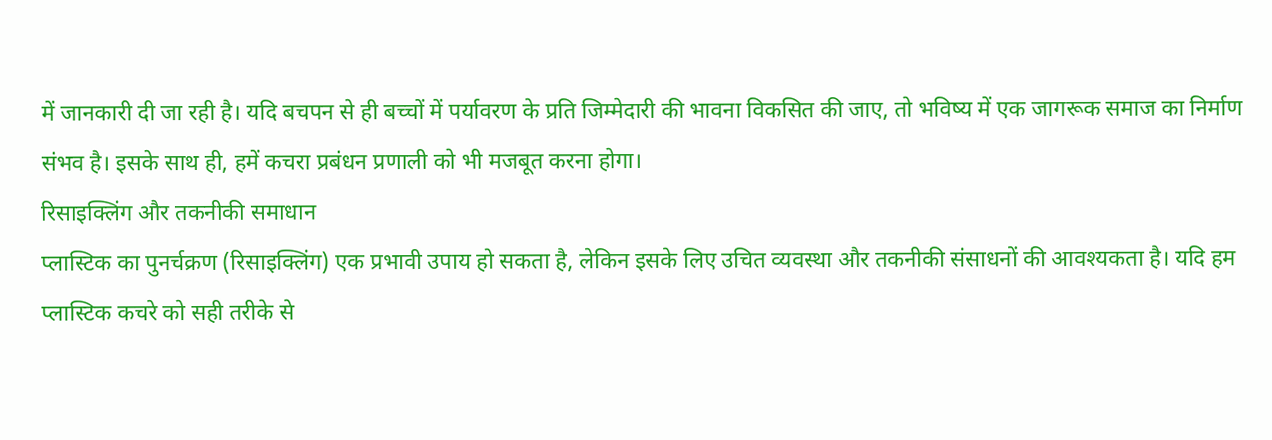में जानकारी दी जा रही है। यदि बचपन से ही बच्चों में पर्यावरण के प्रति जिम्मेदारी की भावना विकसित की जाए, तो भविष्य में एक जागरूक समाज का निर्माण संभव है। इसके साथ ही, हमें कचरा प्रबंधन प्रणाली को भी मजबूत करना होगा।
रिसाइक्लिंग और तकनीकी समाधान
प्लास्टिक का पुनर्चक्रण (रिसाइक्लिंग) एक प्रभावी उपाय हो सकता है, लेकिन इसके लिए उचित व्यवस्था और तकनीकी संसाधनों की आवश्यकता है। यदि हम प्लास्टिक कचरे को सही तरीके से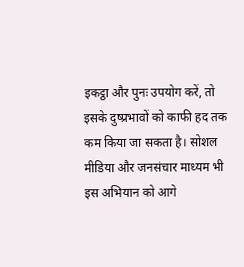इकट्ठा और पुनः उपयोग करें, तो इसके दुष्प्रभावों को काफी हद तक कम किया जा सकता है। सोशल मीडिया और जनसंचार माध्यम भी इस अभियान को आगे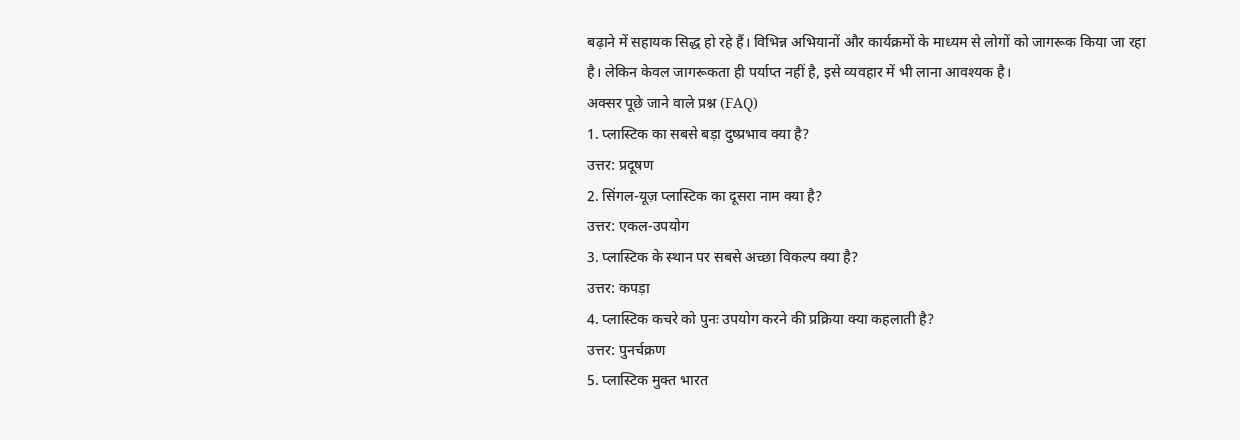बढ़ाने में सहायक सिद्ध हो रहे हैं। विभिन्न अभियानों और कार्यक्रमों के माध्यम से लोगों को जागरूक किया जा रहा है। लेकिन केवल जागरूकता ही पर्याप्त नहीं है, इसे व्यवहार में भी लाना आवश्यक है।
अक्सर पूछे जाने वाले प्रश्न (FAQ)
1. प्लास्टिक का सबसे बड़ा दुष्प्रभाव क्या है?
उत्तर: प्रदूषण
2. सिंगल-यूज़ प्लास्टिक का दूसरा नाम क्या है?
उत्तर: एकल-उपयोग
3. प्लास्टिक के स्थान पर सबसे अच्छा विकल्प क्या है?
उत्तर: कपड़ा
4. प्लास्टिक कचरे को पुनः उपयोग करने की प्रक्रिया क्या कहलाती है?
उत्तर: पुनर्चक्रण
5. प्लास्टिक मुक्त भारत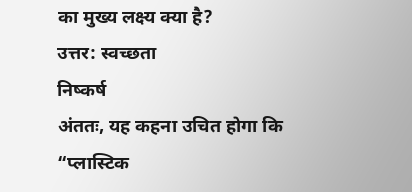का मुख्य लक्ष्य क्या है?
उत्तर: स्वच्छता
निष्कर्ष
अंततः, यह कहना उचित होगा कि “प्लास्टिक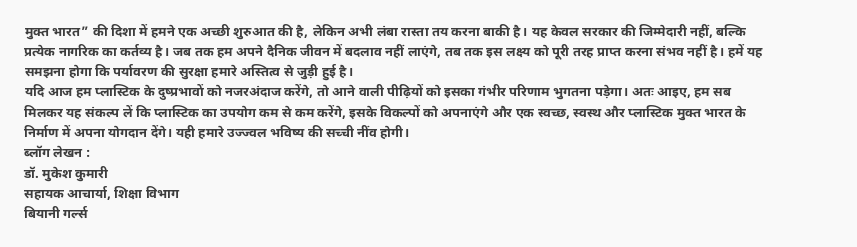मुक्त भारत” की दिशा में हमने एक अच्छी शुरुआत की है, लेकिन अभी लंबा रास्ता तय करना बाकी है। यह केवल सरकार की जिम्मेदारी नहीं, बल्कि प्रत्येक नागरिक का कर्तव्य है। जब तक हम अपने दैनिक जीवन में बदलाव नहीं लाएंगे, तब तक इस लक्ष्य को पूरी तरह प्राप्त करना संभव नहीं है। हमें यह समझना होगा कि पर्यावरण की सुरक्षा हमारे अस्तित्व से जुड़ी हुई है।
यदि आज हम प्लास्टिक के दुष्प्रभावों को नजरअंदाज करेंगे, तो आने वाली पीढ़ियों को इसका गंभीर परिणाम भुगतना पड़ेगा। अतः आइए, हम सब मिलकर यह संकल्प लें कि प्लास्टिक का उपयोग कम से कम करेंगे, इसके विकल्पों को अपनाएंगे और एक स्वच्छ, स्वस्थ और प्लास्टिक मुक्त भारत के निर्माण में अपना योगदान देंगे। यही हमारे उज्ज्वल भविष्य की सच्ची नींव होगी।
ब्लॉग लेखन :
डॉ. मुकेश कुमारी
सहायक आचार्या, शिक्षा विभाग
बियानी गर्ल्स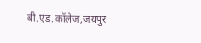बी.एड.कॉलेज,जयपुर